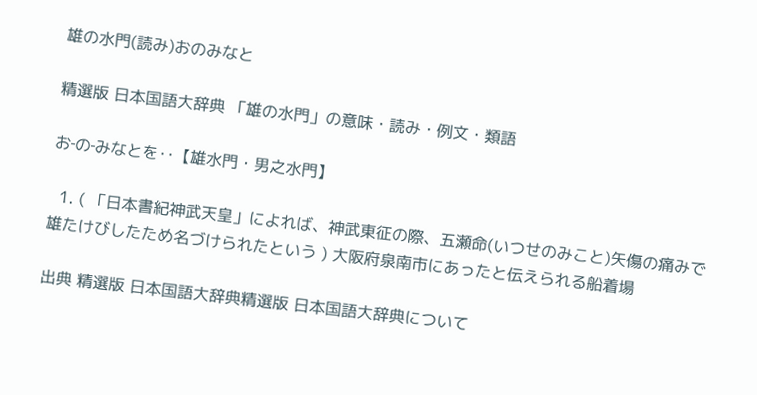雄の水門(読み)おのみなと

精選版 日本国語大辞典 「雄の水門」の意味・読み・例文・類語

お‐の‐みなとを‥【雄水門・男之水門】

  1. ( 「日本書紀神武天皇」によれば、神武東征の際、五瀬命(いつせのみこと)矢傷の痛みで雄たけびしたため名づけられたという ) 大阪府泉南市にあったと伝えられる船着場

出典 精選版 日本国語大辞典精選版 日本国語大辞典について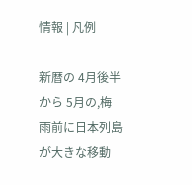情報 | 凡例

新暦の 4月後半から 5月の,梅雨前に日本列島が大きな移動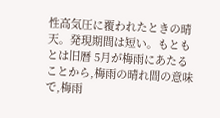性高気圧に覆われたときの晴天。発現期間は短い。もともとは旧暦 5月が梅雨にあたることから,梅雨の晴れ間の意味で,梅雨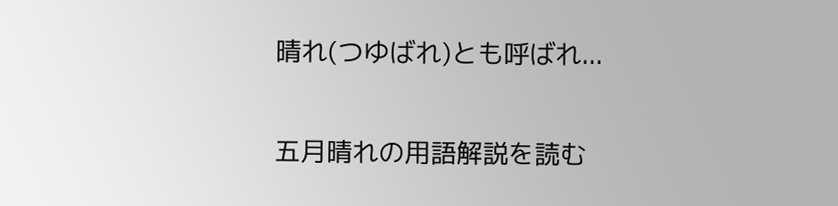晴れ(つゆばれ)とも呼ばれ...

五月晴れの用語解説を読む